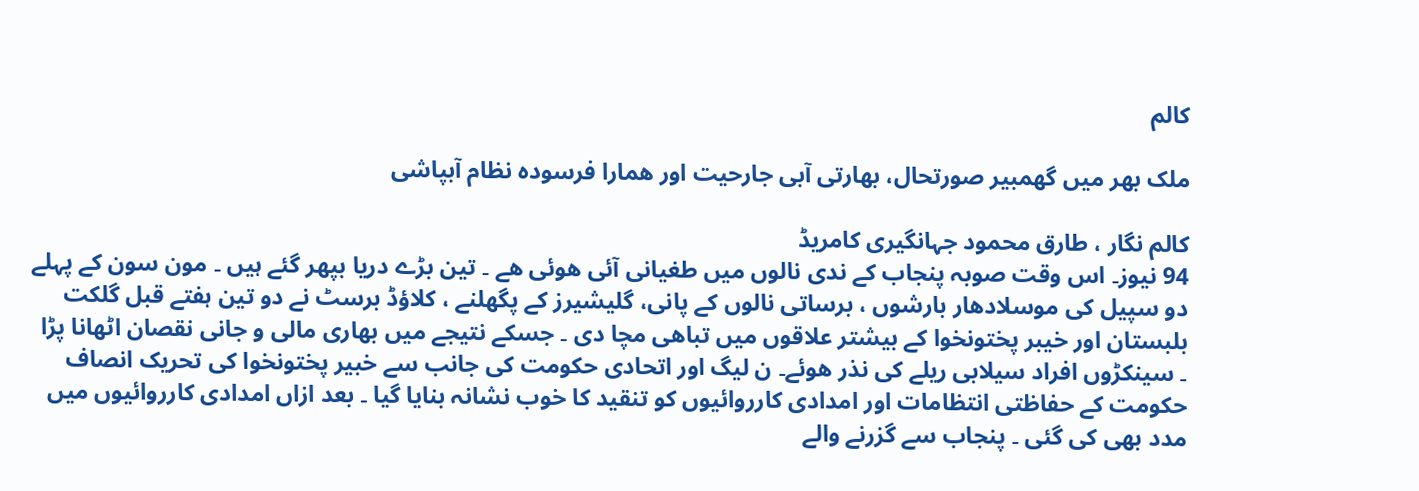کالم

ملک بھر میں گھمبیر صورتحال، بھارتی آبی جارحیت اور ھمارا فرسودہ نظام آبپاشی

کالم نگار ، طارق محمود جہانگیری کامریڈ
94 نیوز۔ اس وقت صوبہ پنجاب کے ندی نالوں میں طغیانی آئی ھوئی ھے ۔ تین بڑے دریا بپھر گئے ہیں ۔ مون سون کے پہلے دو سپیل کی موسلادھار بارشوں ، برساتی نالوں کے پانی، گلیشیرز کے پگھلنے ، کلاؤڈ برسٹ نے دو تین ہفتے قبل گلکت بلبستان اور خیبر پختونخوا کے بیشتر علاقوں میں تباھی مچا دی ۔ جسکے نتیجے میں بھاری مالی و جانی نقصان اٹھانا پڑا ۔ سینکڑوں افراد سیلابی ریلے کی نذر ھوئے۔ ن لیگ اور اتحادی حکومت کی جانب سے خبیر پختونخوا کی تحریک انصاف حکومت کے حفاظتی انتظامات اور امدادی کارروائیوں کو تنقید کا خوب نشانہ بنایا گیا ۔ بعد ازاں امدادی کارروائیوں میں مدد بھی کی گئی ۔ پنجاب سے گزرنے والے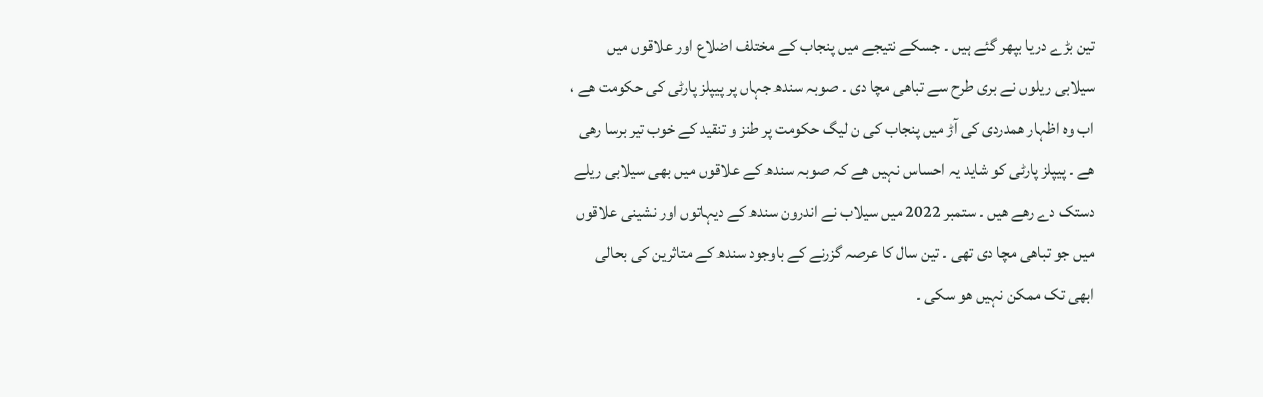تین بڑے دریا بپھر گئے ہیں ۔ جسکے نتیجے میں پنجاب کے مختلف اضلاع اور علاقوں میں سیلابی ریلوں نے بری طرح سے تباھی مچا دی ۔ صوبہ سندھ جہاں پر پیپلز پارٹی کی حکومت ھے ، اب وہ اظہار ھمدردی کی آڑ میں پنجاب کی ن لیگ حکومت پر طنز و تنقید کے خوب تیر برسا رھی ھے ۔ پیپلز پارٹی کو شاید یہ احساس نہیں ھے کہ صوبہ سندھ کے علاقوں میں بھی سیلابی ریلے دستک دے رھے ھیں ۔ ستمبر 2022 میں سیلاب نے اندرون سندھ کے دیہاتوں اور نشینی علاقوں میں جو تباھی مچا دی تھی ۔ تین سال کا عرصہ گزرنے کے باوجود سندھ کے متاثرین کی بحالی ابھی تک ممکن نہیں ھو سکی ۔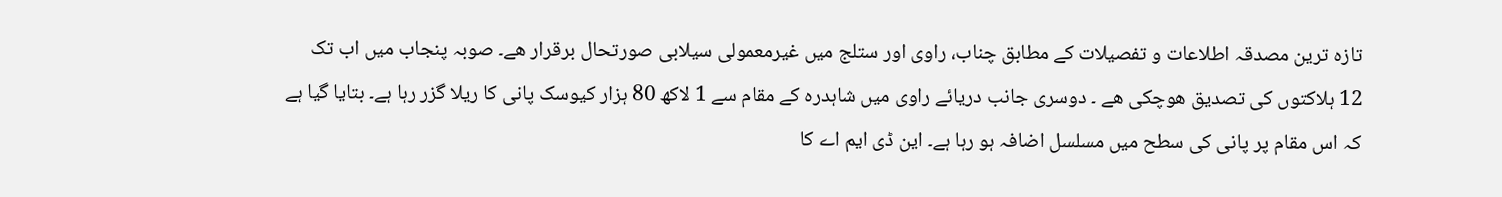تازہ ترین مصدقہ اطلاعات و تفصیلات کے مطابق چناب، راوی اور ستلج میں غیرمعمولی سیلابی صورتحال برقرار ھے۔ صوبہ پنجاب میں اب تک 12 ہلاکتوں کی تصدیق ھوچکی ھے ۔ دوسری جانب دریائے راوی میں شاہدرہ کے مقام سے 1 لاکھ 80 ہزار کیوسک پانی کا ریلا گزر رہا ہے۔ بتایا گیا ہے کہ اس مقام پر پانی کی سطح میں مسلسل اضافہ ہو رہا ہے۔ این ڈی ایم اے کا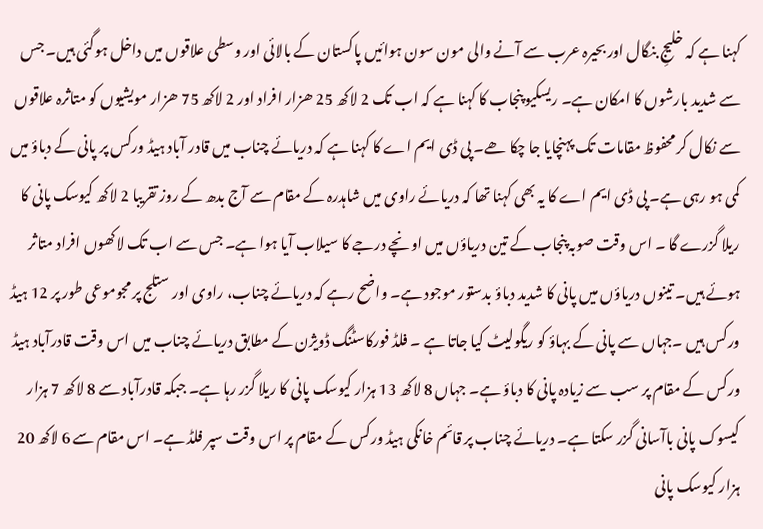کہنا ہے کہ خلیجِ بنگال اور بحیرہ عرب سے آنے والی مون سون ہوائیں پاکستان کے بالائی اور وسطی علاقوں میں داخل ہوگئی ہیں۔ جس سے شدید بارشوں کا امکان ہے۔ ریسکیو پنجاب کا کہنا ہے کہ اب تک 2 لاکھ 25 ھزار افراد اور 2 لاکھ 75 ھزار مویشیوں کو متاثرہ علاقوں سے نکال کر محفوظ مقامات تک پہنچایا جا چکا ھے۔ پی ڈی ایم اے کا کہنا ہے کہ دریائے چناب میں قادر آباد ہیڈ ورکس پر پانی کے دباؤ میں کمی ہو رہی ہے۔ پی ڈی ایم اے کا یہ بھی کہنا تھا کہ دریائے راوی میں شاہدرہ کے مقام سے آج بدھ کے روز تقریبا 2 لاکھ کیوسک پانی کا ریلا گزرے گا ۔ اس وقت صوبہ پنجاب کے تین دریاؤں میں اونچے درجے کا سیلاب آیا ہوا ہے۔ جس سے اب تک لاکھوں افراد متاثر ہوئے ہیں۔ تینوں دریاؤں میں پانی کا شدید دباؤ بدستور موجود ہے۔ واضح رہے کہ دریائے چناب، راوی اور ستلج پر مجوموعی طور پر 12 ہیڈ ورکس ہیں ۔جہاں سے پانی کے بہاؤ کو ریگولیٹ کیا جاتا ہے ۔ فلڈ فورکاسٹنگ ڈویژن کے مطابق دریائے چناب میں اس وقت قادرآباد ہیڈ ورکس کے مقام پر سب سے زیادہ پانی کا دباؤ ہے۔ جہاں 8 لاکھ 13 ہزار کیوسک پانی کا ریلا گزر رہا ہے۔ جبکہ قادرآباد سے 8 لاکھ 7 ہزار کیسوک پانی باآسانی گزر سکتا ہے۔ دریائے چناب پر قائم خانکی ہیڈ ورکس کے مقام پر اس وقت سپر فلڈ ہے۔ اس مقام سے 6 لاکھ 20 ہزار کیوسک پانی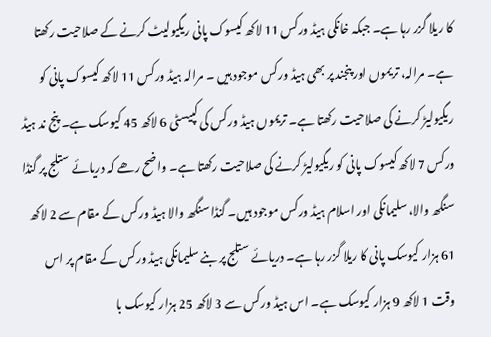کا ریلا گزر رہا ہے۔ جبکہ خانکی ہیڈ ورکس 11 لاکھ کیسوک پانی ریگیولیٹ کرنے کے صلاحیت رکھتا ہے۔ مرالہ، تریموں اور پنجند پر بھی ہیڈ ورکس موجود ہیں ۔ مرالہ ہیڈ ورکس 11 لاکھ کیسوک پانی کو ریگیولیڑ کرنے کی صلاحیت رکھتا ہے۔ تریموں ہیڈ ورکس کی کپیسٹی 6 لاکھ 45 کیوسک ہے۔ پنج ند ہیڈ ورکس 7 لاکھ کیسوک پانی کو ریگیولیڑ کرنے کی صلاحیت رکھتا ہے۔ واضح رھے کہ دریائے ستلج پر گنڈا سنگھ والا، سلیمانکی اور اسلام ہیڈ ورکس موجود ہیں۔ گنڈا سنگھ والا ہیڈ ورکس کے مقام سے 2 لاکھ 61 ہزار کیوسک پانی کا ریلا گزر رہا ہے۔ دریائے ستلج پر بنے سلیمانکی ہیڈ ورکس کے مقام پر اس وقت 1 لاکھ 9 ہزار کیوسک ہے۔ اس ہیڈ ورکس سے 3 لاکھ 25 ہزار کیوسک با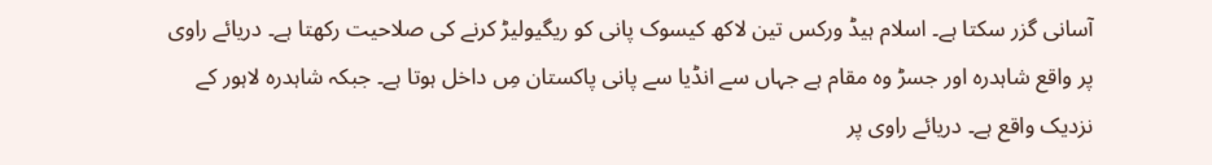آسانی گزر سکتا ہے۔ اسلام ہیڈ ورکس تین لاکھ کیسوک پانی کو ریگیولیڑ کرنے کی صلاحیت رکھتا ہے۔ دریائے راوی پر واقع شاہدرہ اور جسڑ وہ مقام ہے جہاں سے انڈیا سے پانی پاکستان مِں داخل ہوتا ہے۔ جبکہ شاہدرہ لاہور کے نزدیک واقع ہے۔ دریائے راوی پر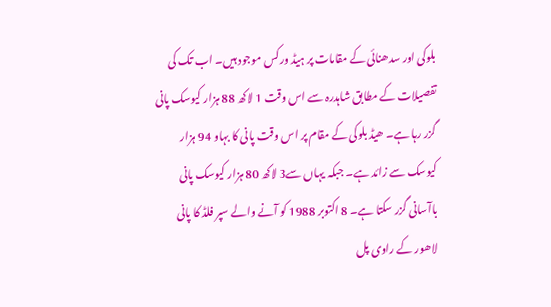بلوکی اور سدھنائی کے مقامات پر ہیڈ ورکس موجود ہیں۔ اب تک کی تفصیلات کے مطابق شاہدرہ سے اس وقت 1 لاکھ 88 ہزار کیوسک پانی گزر رہا ہے۔ ھیڈ بلوکی کے مقام پر اس وقت پانی کا بہاو 94 ہزار کیوسک سے زائد ہے۔ جبکہ یہاں سے3 لاکھ 80 ہزار کیوسک پانی باآسانی گزر سکتا ہے۔ 8 اکتوبر 1988 کو آنے والے سپر فلڈ کا پانی لاھور کے راوی پل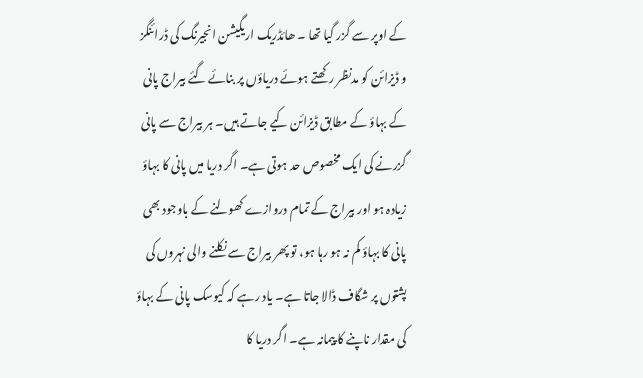کے اوپر سے گزر گیا تھا ۔ ھائڈریک اریگیشن انجیرنگ کی ڈرائنگز و ڈیزائن کو مدنظر رکھتے ہوئے دریاؤں پر بنائے گئے بیراج پانی کے بہاؤ کے مطابق ڈیزائن کیے جاتے ہیں۔ ہر بیراج سے پانی گزرنے کی ایک مخصوص حد ہوتی ہے۔ اگر دریا میں پانی کا بہاؤ زیادہ ہو اور بیراج کے تمام دروازے کھولنے کے باوجود بھی پانی کا بہاؤ کم نہ ہو رہا ہو، تو پھر بیراج سے نکلنے والی نہروں کی پشتوں پر شگاف ڈالا جاتا ہے۔ یاد رہے کہ کیوسک پانی کے بہاؤ کی مقدار ناپنے کا پیمانہ ہے۔ اگر دریا کا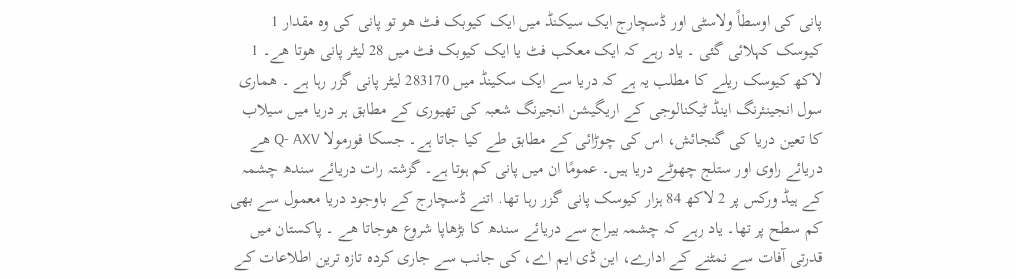پانی کی اوسطاً ولاسٹی اور ڈسچارج ایک سیکنڈ میں ایک کیوبک فٹ ھو تو پانی کی وہ مقدار 1 کیوسک کہلائی گئی ۔ یاد رہے کہ ایک معکب فٹ یا ایک کیوبک فٹ میں 28 لیٹر پانی ھوتا ھے۔ 1 لاکھ کیوسک ریلے کا مطلب یہ ہے کہ دریا سے ایک سکینڈ میں 283170 لیٹر پانی گزر رہا ہے ۔ ھماری سول انجینئرنگ اینڈ ٹیکنالوجی کے اریگیشن انجیرنگ شعبہ کی تھیوری کے مطابق ہر دریا میں سیلاب کا تعین دریا کی گنجائش، اس کی چوڑائی کے مطابق طے کیا جاتا ہے۔ جسکا فورمولا Q- AXV ھے دریائے راوی اور ستلج چھوٹے دریا ہیں۔ عمومًا ان میں پانی کم ہوتا ہے۔ گزشتہ رات دریائے سندھ چشمہ کے ہیڈ ورکس پر 2 لاکھ 84 ہزار کیوسک پانی گزر رہا تھا. اتنے ڈسچارج کے باوجود دریا معمول سے بھی کم سطح پر تھا۔ یاد رہے کہ چشمہ بیراج سے دریائے سندھ کا بڑھاپا شروع ھوجاتا ھے ۔ پاکستان میں قدرتی آفات سے نمٹنے کے ادارے، این ڈی ایم اے، کی جانب سے جاری کردہ تازہ ترین اطلاعات کے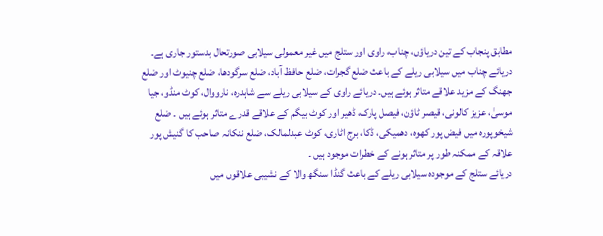مطابق پنجاب کے تین دریاؤں، چناب، راوی اور ستلج میں غیر معمولی سیلابی صورتحال بدستور جاری ہے۔
دریائے چناب میں سیلابی ریلے کے باعث ضلع گجرات، ضلع حافظ آباد، ضلع سرگودھا، ضلع چنیوٹ اور ضلع جھنگ کے مزید علاقے متاثر ہوئے ہیں۔ دریائے راوی کے سیلابی ریلے سے شاہدرہ، نارووال، کوٹ منڈو، جیا موسیٰ، عزیز کالونی، قیصر ٹاؤن، فیصل پارک، ڈھیر اور کوٹ بیگم کے علاقے قدرے متاثر ہوئے ہیں ۔ ضلع شیخوپورہ میں فیض پور کھوہ، دھمیکی، ڈکا، برج اٹاری، کوٹ عبدلمالک، ضلع ننکانہ صاحب کا گنیش پور علاقہ کے ممکنہ طور پر متاثر ہونے کے خطرات موجود ہیں ۔
دریائے ستلج کے موجودہ سیلابی ریلے کے باعث گنڈا سنگھ والا کے نشیبی علاقوں میں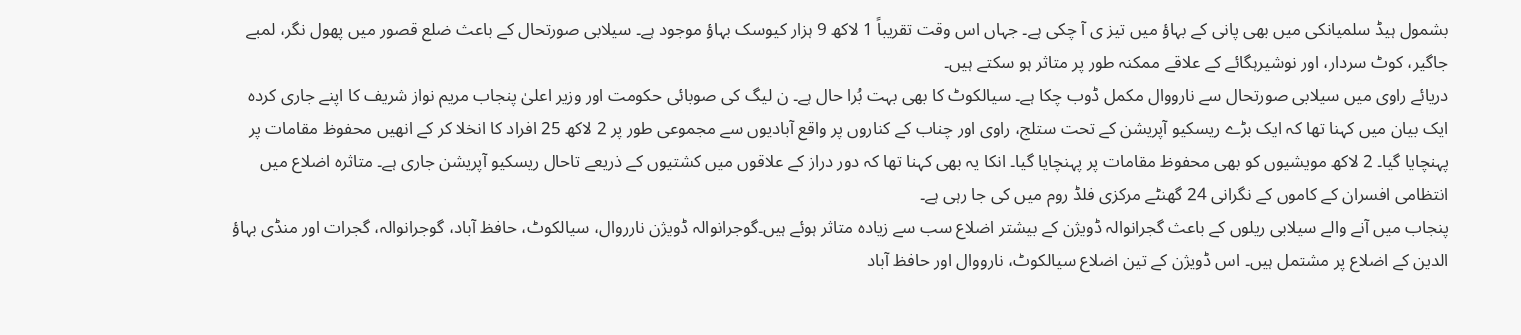بشمول ہیڈ سلمیانکی میں بھی پانی کے بہاؤ میں تیز ی آ چکی ہے۔ جہاں اس وقت تقریباً 1 لاکھ 9 ہزار کیوسک بہاؤ موجود ہے۔ سیلابی صورتحال کے باعث ضلع قصور میں پھول نگر، لمبے جاگیر، کوٹ سردار، اور نوشیرہگائے کے علاقے ممکنہ طور پر متاثر ہو سکتے ہیں۔
دریائے راوی میں سیلابی صورتحال سے نارووال مکمل ڈوب چکا ہے۔ سیالکوٹ کا بھی بہت بُرا حال ہے۔ ن لیگ کی صوبائی حکومت اور وزیر اعلیٰ پنجاب مریم نواز شریف کا اپنے جاری کردہ ایک بیان میں کہنا تھا کہ ایک بڑے ریسکیو آپریشن کے تحت ستلج، راوی اور چناب کے کناروں پر واقع آبادیوں سے مجموعی طور پر 2 لاکھ 25 افراد کا انخلا کر کے انھیں محفوظ مقامات پر پہنچایا گیا۔ 2 لاکھ مویشیوں کو بھی محفوظ مقامات پر پہنچایا گیا۔ انکا یہ بھی کہنا تھا کہ دور دراز کے علاقوں میں کشتیوں کے ذریعے تاحال ریسکیو آپریشن جاری ہے۔ متاثرہ اضلاع میں انتظامی افسران کے کاموں کے نگرانی 24 گھنٹے مرکزی فلڈ روم میں کی جا رہی ہے۔
پنجاب میں آنے والے سیلابی ریلوں کے باعث گجرانوالہ ڈویژن کے بیشتر اضلاع سب سے زیادہ متاثر ہوئے ہیں۔گوجرانوالہ ڈویژن نارروال، سیالکوٹ، حافظ آباد، گوجرانوالہ، گجرات اور منڈی بہاؤ الدین کے اضلاع پر مشتمل ہیں۔ اس ڈویژن کے تین اضلاع سیالکوٹ، نارووال اور حافظ آباد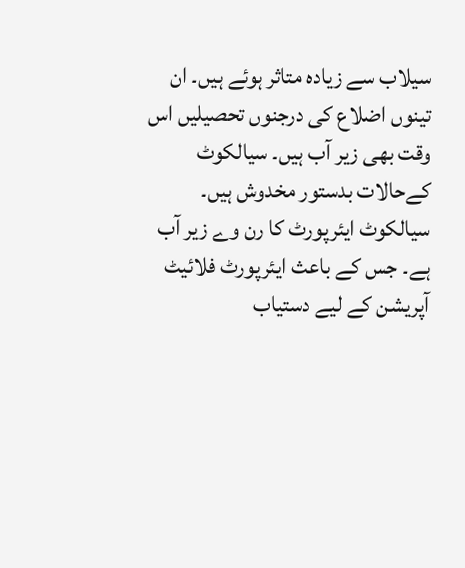سیلاب سے زیادہ متاثر ہوئے ہیں۔ ان تینوں اضلاع کی درجنوں تحصیلیں اس وقت بھی زیر آب ہیں۔ سیالکوٹ کےحالات بدستور مخدوش ہیں۔ سیالکوٹ ایئرپورٹ کا رن وے زیر آب ہے۔ جس کے باعث ایئرپورٹ فلائیٹ آپریشن کے لیے دستیاب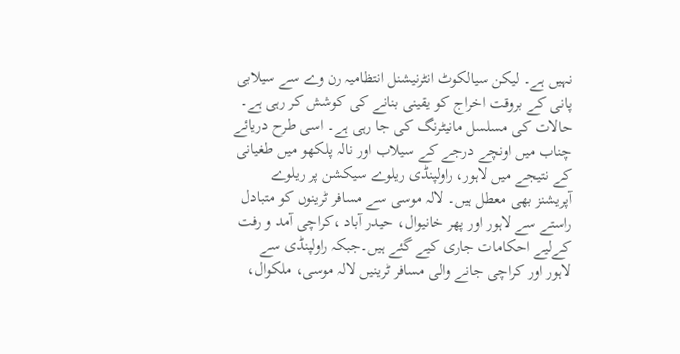نہیں ہے۔ لیکن سیالکوٹ انٹرنیشنل انتظامیہ رن وے سے سیلابی پانی کے بروقت اخراج کو یقینی بنانے کی کوشش کر رہی ہے۔ حالات کی مسلسل مانیٹرنگ کی جا رہی ہے۔ اسی طرح دریائے چناب میں اونچے درجے کے سیلاب اور نالہ پلکھو میں طغیانی کے نتیجے میں لاہور، راولپنڈی ریلوے سیکشن پر ریلوے آپریشنز بھی معطل ہیں۔ لالہ موسی سے مسافر ٹرینوں کو متبادل راستے سے لاہور اور پھر خانیوال، حیدر آباد ،کراچی آمد و رفت کےلیے احکامات جاری کیے گئے ہیں۔جبکہ راولپنڈی سے لاہور اور کراچی جانے والی مسافر ٹرینیں لالہ موسی، ملکوال،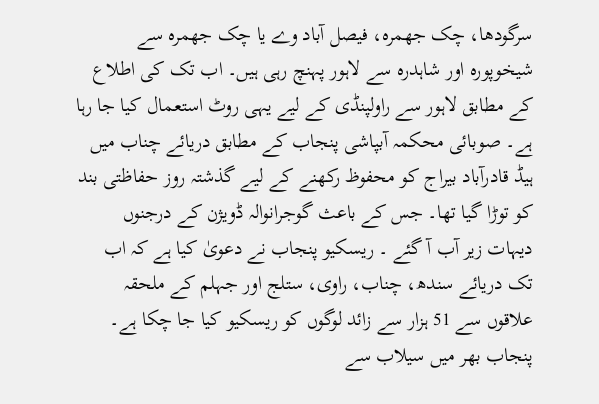سرگودھا، چک جھمرہ، فیصل آباد وے یا چک جھمرہ سے شیخوپورہ اور شاہدرہ سے لاہور پہنچ رہی ہیں۔ اب تک کی اطلاع کے مطابق لاہور سے راولپنڈی کے لیے یہی روٹ استعمال کیا جا رہا ہے۔ صوبائی محکمہ آبپاشی پنجاب کے مطابق دریائے چناب میں ہیڈ قادرآباد بیراج کو محفوظ رکھنے کے لیے گذشتہ روز حفاظتی بند کو توڑا گیا تھا۔ جس کے باعث گوجرانوالہ ڈویژن کے درجنوں دیہات زیر آب آ گئے ۔ ریسکیو پنجاب نے دعویٰ کیا ہے کہ اب تک دریائے سندھ، چناب، راوی، ستلج اور جہلم کے ملحقہ علاقوں سے 51 ہزار سے زائد لوگوں کو ریسکیو کیا جا چکا ہے۔ پنجاب بھر میں سیلاب سے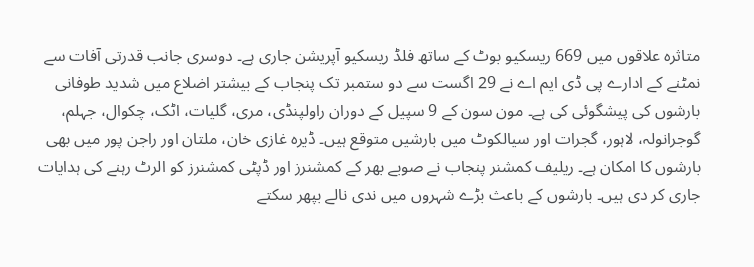متاثرہ علاقوں میں 669 ریسکیو بوٹ کے ساتھ فلڈ ریسکیو آپریشن جاری ہے۔ دوسری جانب قدرتی آفات سے نمٹنے کے ادارے پی ڈی ایم اے نے 29 اگست سے دو ستمبر تک پنجاب کے بیشتر اضلاع میں شدید طوفانی بارشوں کی پیشگوئی کی ہے۔ مون سون کے 9 سپیل کے دوران راولپنڈی، مری، گلیات، اٹک، چکوال، جہلم، گوجرانولہ، لاہور، گجرات اور سیالکوٹ میں بارشیں متوقع ہیں۔ ڈیرہ غازی خان، ملتان اور راجن پور میں بھی بارشوں کا امکان ہے۔ ریلیف کمشنر پنجاب نے صوبے بھر کے کمشنرز اور ڈپٹی کمشنرز کو الرٹ رہنے کی ہدایات جاری کر دی ہیں۔ بارشوں کے باعث بڑے شہروں میں ندی نالے بپھر سکتے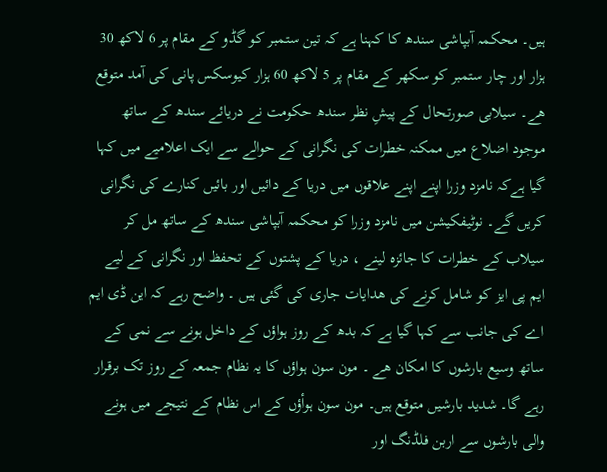ہیں۔ محکمہ آبپاشی سندھ کا کہنا ہے کہ تین ستمبر کو گڈو کے مقام پر 6 لاکھ 30 ہزار اور چار ستمبر کو سکھر کے مقام پر 5 لاکھ 60 ہزار کیوسکس پانی کی آمد متوقع ھے۔ سیلابی صورتحال کے پیشِ نظر سندھ حکومت نے دریائے سندھ کے ساتھ موجود اضلاع میں ممکنہ خطرات کی نگرانی کے حوالے سے ایک اعلامیے میں کہا گیا ہےکہ نامزد وزرا اپنے اپنے علاقوں میں دریا کے دائیں اور بائیں کنارے کی نگرانی کریں گے۔ نوٹیفکیشن میں نامزد وزرا کو محکمہ آبپاشی سندھ کے ساتھ مل کر سیلاب کے خطرات کا جائزہ لینے ، دریا کے پشتوں کے تحفظ اور نگرانی کے لیے ایم پی ایز کو شامل کرنے کی ھدایات جاری کی گئی ہیں ۔ واضح رہے کہ این ڈی ایم اے کی جانب سے کہا گیا ہے کہ بدھ کے روز ہواؤں کے داخل ہونے سے نمی کے ساتھ وسیع بارشوں کا امکان ھے ۔ مون سون ہواؤں کا یہ نظام جمعہ کے روز تک برقرار رہے گا۔ شدید بارشیں متوقع ہیں۔ مون سون ہوأؤں کے اس نظام کے نتیجے میں ہونے والی بارشوں سے اربن فلڈنگ اور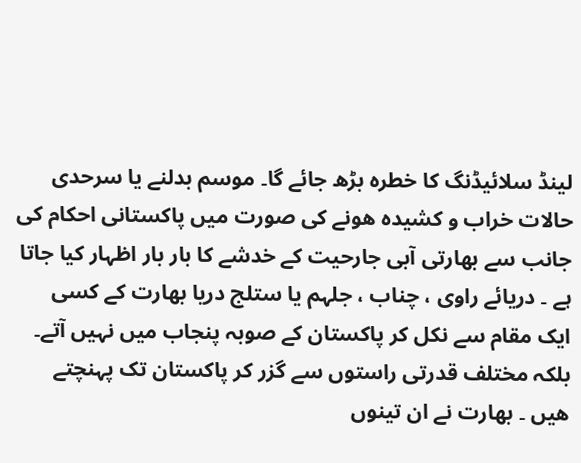لینڈ سلائیڈنگ کا خطرہ بڑھ جائے گا۔ موسم بدلنے یا سرحدی حالات خراب و کشیدہ ھونے کی صورت میں پاکستانی احکام کی جانب سے بھارتی آبی جارحیت کے خدشے کا بار بار اظہار کیا جاتا ہے ۔ دریائے راوی ، چناب ، جلہم یا ستلج دریا بھارت کے کسی ایک مقام سے نکل کر پاکستان کے صوبہ پنجاب میں نہیں آتے۔ بلکہ مختلف قدرتی راستوں سے گزر کر پاکستان تک پہنچتے ھیں ۔ بھارت نے ان تینوں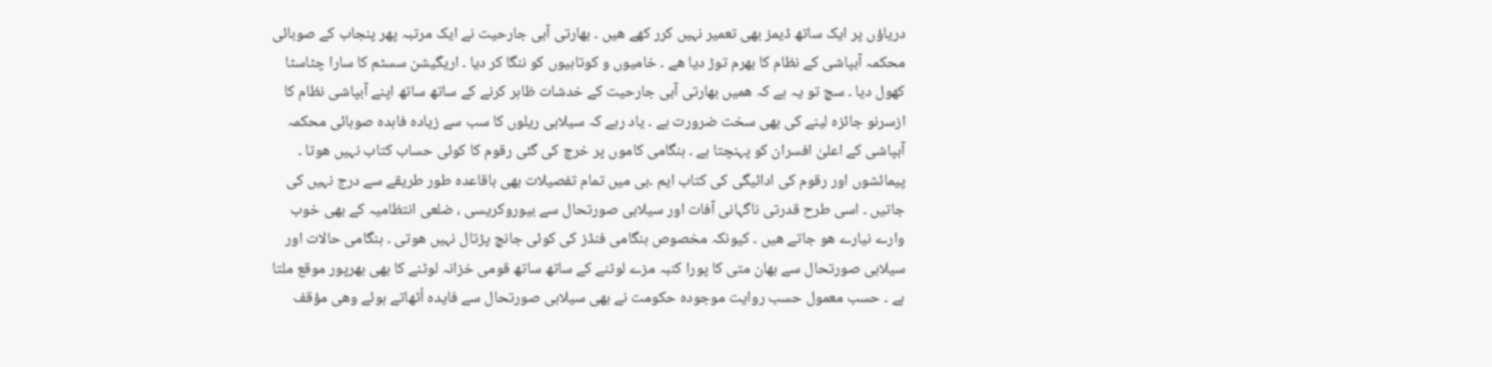دریاؤں پر ایک ساتھ ڈیمز بھی تعمیر نہیں کرر کھے ھیں ۔ بھارتی آبی جارحیت نے ایک مرتبہ پھر پنجاب کے صوبائی محکمہ آبپاشی کے نظام کا بھرم توڑ دیا ھے ۔ خامیوں و کوتاہیوں کو ننگا کر دیا ۔ اریگیشن سسٹم کا سارا چٹاسٹا کھول دیا ۔ سچ تو یہ ہے کہ ھمیں بھارتی آبی جارحیت کے خدشات ظاہر کرنے کے ساتھ ساتھ اپنے آبپاشی نظام کا ازسرنو جائزہ لینے کی بھی سخت ضرورت ہے ۔ یاد رہے کہ سیلابی ریلوں کا سب سے زیادہ فاہدہ صوبائی محکمہ آبپاشی کے اعلیٰ افسران کو پہنچتا ہے ۔ ہنگامی کاموں پر خرچ کی گئی رقوم کا کوئی حساب کتاب نہیں ھوتا ۔ پیمائشوں اور رقوم کی ادائیگی کی کتاب ایم ۔بی میں تمام تفصیلات بھی باقاعدہ طور طریقے سے درج نہیں کی جاتیں ۔ اسی طرح قدرتی ناگہانی آفات اور سیلابی صورتحال سے بیوروکریسی ، ضلعی انتظامیہ کے بھی خوب وارے نیارے ھو جاتے ھیں ۔ کیونکہ مخصوص ہنگامی فنڈز کی کوئی جانچ پڑتال نہیں ھوتی ۔ ہنگامی حالات اور سیلابی صورتحال سے بھان متی کا پورا کنبہ مزے لوٹنے کے ساتھ ساتھ قومی خزانہ لوٹنے کا بھی بھرپور موقع ملتا ہے ۔ حسب معمول حسب روایت موجودہ حکومت نے بھی سیلابی صورتحال سے فایدہ اُٹھاتے ہوئے وھی مؤقف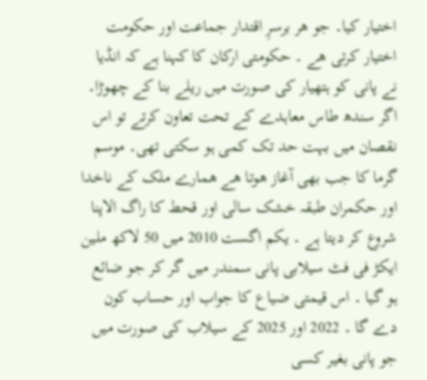اختیار کیا۔ جو ھر برسرِ اقتدار جماعت اور حکومت اختیار کرتی ھے ۔ حکومتی ارکان کا کہنا ہے کہ انڈیا نے پانی کو ہتھیار کی صورت میں ریلے بنا کے چھوڑا۔ اگر سندھ طاس معاہدے کے تحت تعاون کرتے تو اس نقصان میں بہت حد تک کمی ہو سکتی تھی۔ موسم گرما کا جب بھی آغاز ھوتا ھے ھمارے ملک کے ناخدا اور حکمران طبقہ خشک سالی اور قحط کا راگ الاپنا شروع کر دیتا ہے ۔ یکم اگست 2010 میں 50 لاکھ ملین ایکڑ فی فٹ سیلابی پانی سمندر میں گر کر جو ضائع ہو گیا ۔ اس قیمتی ضیاع کا جواب اور حساب کون دے گا ۔ 2022 اور 2025 کے سیلاب کی صورت میں جو پانی بغیر کسی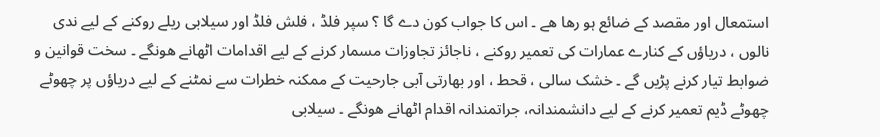استمعال اور مقصد کے ضائع ہو رھا ھے ۔ اس کا جواب کون دے گا ؟ سپر فلڈ ، فلش فلڈ اور سیلابی ریلے روکنے کے لیے ندی نالوں ، دریاؤں کے کنارے عمارات کی تعمیر روکنے ، ناجائز تجاوزات مسمار کرنے کے لیے اقدامات اٹھانے ھونگے ۔ سخت قوانین و ضوابط تیار کرنے پڑیں گے ۔ خشک سالی ، قحط ، اور بھارتی آبی جارحیت کے ممکنہ خطرات سے نمٹنے کے لیے دریاؤں پر چھوٹے چھوٹے ڈیم تعمیر کرنے کے لیے دانشمندانہ، جراتمندانہ اقدام اٹھانے ھونگے ۔ سیلابی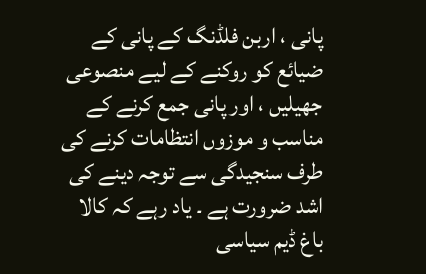پانی ، اربن فلڈنگ کے پانی کے ضیائع کو روکنے کے لیے منصوعی جھیلیں ، اور پانی جمع کرنے کے مناسب و موزوں انتظامات کرنے کی طرف سنجیدگی سے توجہ دینے کی اشد ضرورت ہے ۔ یاد رہے کہ کالا باغ ڈیم سیاسی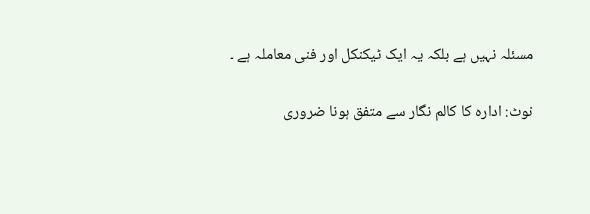مسئلہ نہیں ہے بلکہ یہ ایک ٹیکنکل اور فنی معاملہ ہے ۔

نوٹ: ادارہ کا کالم نگار سے متفق ہونا ضروری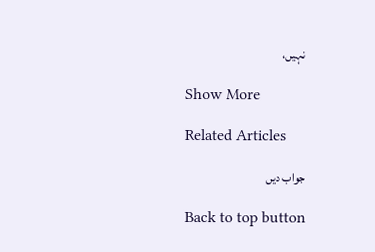نہیں،

Show More

Related Articles

جواب دیں

Back to top button